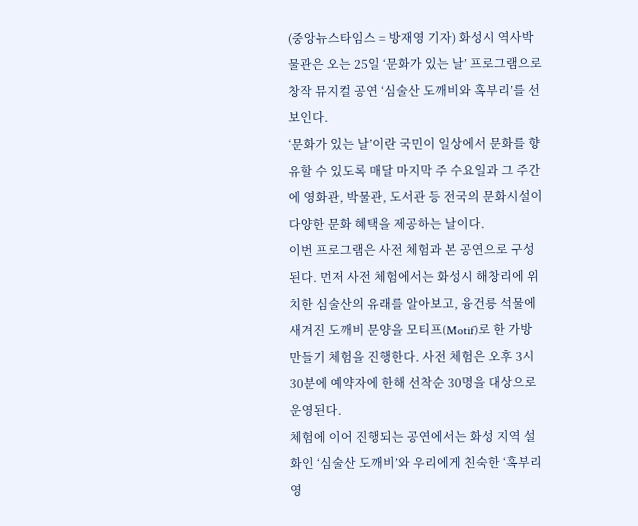(중앙뉴스타임스 = 방재영 기자) 화성시 역사박물관은 오는 25일 ‘문화가 있는 날’ 프로그램으로 창작 뮤지컬 공연 ‘심술산 도깨비와 혹부리’를 선보인다.
‘문화가 있는 날’이란 국민이 일상에서 문화를 향유할 수 있도록 매달 마지막 주 수요일과 그 주간에 영화관, 박물관, 도서관 등 전국의 문화시설이 다양한 문화 혜택을 제공하는 날이다.
이번 프로그램은 사전 체험과 본 공연으로 구성된다. 먼저 사전 체험에서는 화성시 해창리에 위치한 심술산의 유래를 알아보고, 융건릉 석물에 새겨진 도깨비 문양을 모티프(Motif)로 한 가방 만들기 체험을 진행한다. 사전 체험은 오후 3시 30분에 예약자에 한해 선착순 30명을 대상으로 운영된다.
체험에 이어 진행되는 공연에서는 화성 지역 설화인 ‘심술산 도깨비’와 우리에게 친숙한 ‘혹부리 영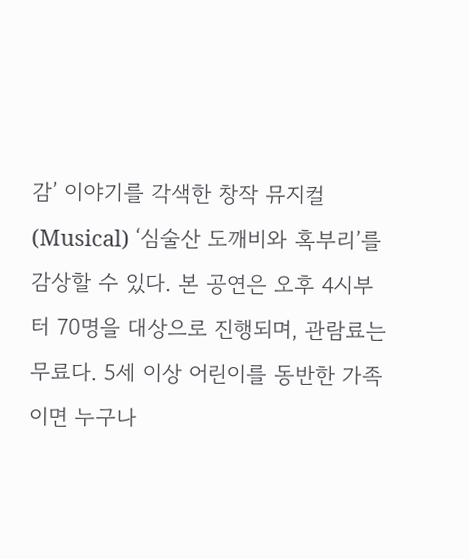감’ 이야기를 각색한 창작 뮤지컬(Musical) ‘심술산 도깨비와 혹부리’를 감상할 수 있다. 본 공연은 오후 4시부터 70명을 대상으로 진행되며, 관람료는 무료다. 5세 이상 어린이를 동반한 가족이면 누구나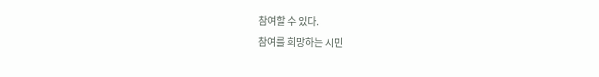참여할 수 있다.
참여를 희망하는 시민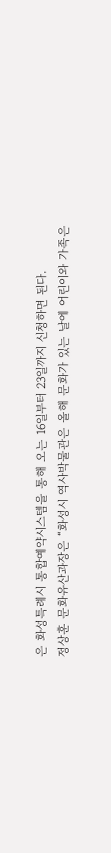은 화성특례시 통합예약시스템을 통해 오는 16일부터 23일까지 신청하면 된다.
정상훈 문화유산과장은 “화성시 역사박물관은 올해 문화가 있는 날에 어린이와 가족은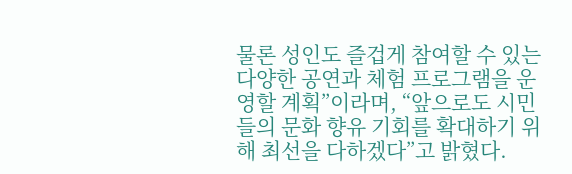물론 성인도 즐겁게 참여할 수 있는 다양한 공연과 체험 프로그램을 운영할 계획”이라며, “앞으로도 시민들의 문화 향유 기회를 확대하기 위해 최선을 다하겠다”고 밝혔다.